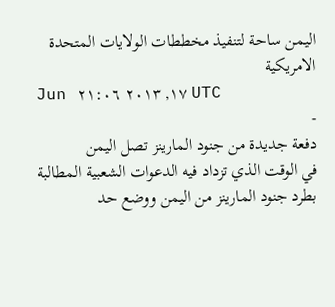اليمن ساحة لتنفيذ مخططات الولايات المتحدة الامريكية
Jun ١٧, ٢٠١٣ ٢١:٠٦ UTC
-
دفعة جديدة من جنود المارينز تصل اليمن
في الوقت الذي تزداد فيه الدعوات الشعبية المطالبة بطرد جنود المارينز من اليمن ووضع حد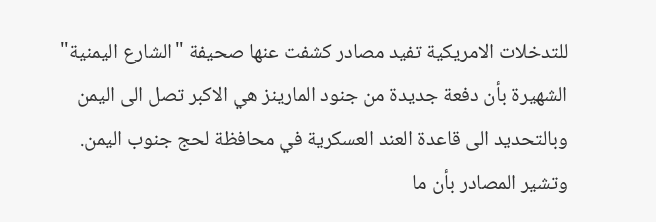للتدخلات الامريكية تفيد مصادر كشفت عنها صحيفة "الشارع اليمنية" الشهيرة بأن دفعة جديدة من جنود المارينز هي الاكبر تصل الى اليمن وبالتحديد الى قاعدة العند العسكرية في محافظة لحج جنوب اليمن.
وتشير المصادر بأن ما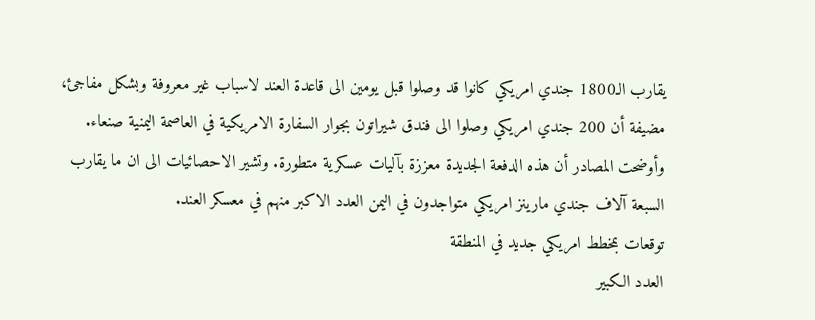يقارب الـ1800 جندي امريكي كانوا قد وصلوا قبل يومين الى قاعدة العند لاسباب غير معروفة وبشكل مفاجئ، مضيفة أن 200 جندي امريكي وصلوا الى فندق شيراتون بجوار السفارة الامريكية في العاصمة اليمنية صنعاء.
وأوضحت المصادر أن هذه الدفعة الجديدة معززة بآليات عسكرية متطورة. وتشير الاحصائيات الى ان ما يقارب السبعة آلاف جندي مارينز امريكي متواجدون في اليمن العدد الاكبر منهم في معسكر العند.
توقعات بمخطط امريكي جديد في المنطقة
العدد الكبير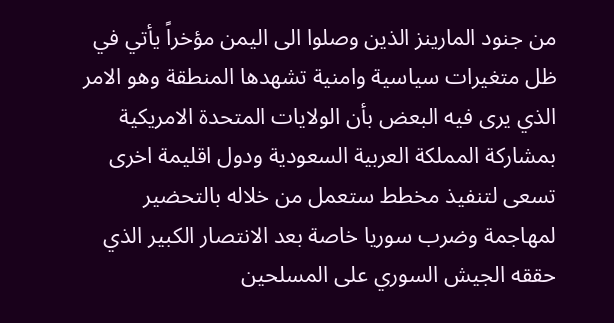من جنود المارينز الذين وصلوا الى اليمن مؤخراً يأتي في ظل متغيرات سياسية وامنية تشهدها المنطقة وهو الامر الذي يرى فيه البعض بأن الولايات المتحدة الامريكية بمشاركة المملكة العربية السعودية ودول اقليمة اخرى تسعى لتنفيذ مخطط ستعمل من خلاله بالتحضير لمهاجمة وضرب سوريا خاصة بعد الانتصار الكبير الذي حققه الجيش السوري على المسلحين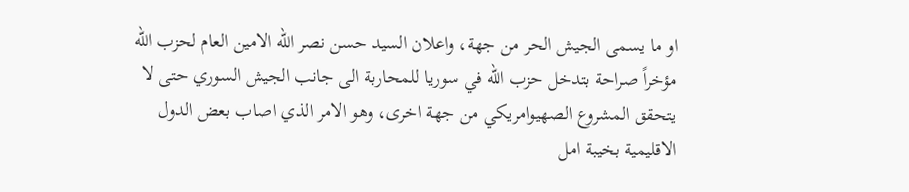او ما يسمى الجيش الحر من جهة، واعلان السيد حسن نصر الله الامين العام لحزب الله مؤخراً صراحة بتدخل حزب الله في سوريا للمحاربة الى جانب الجيش السوري حتى لا يتحقق المشروع الصهيوامريكي من جهة اخرى، وهو الامر الذي اصاب بعض الدول الاقليمية بخيبة امل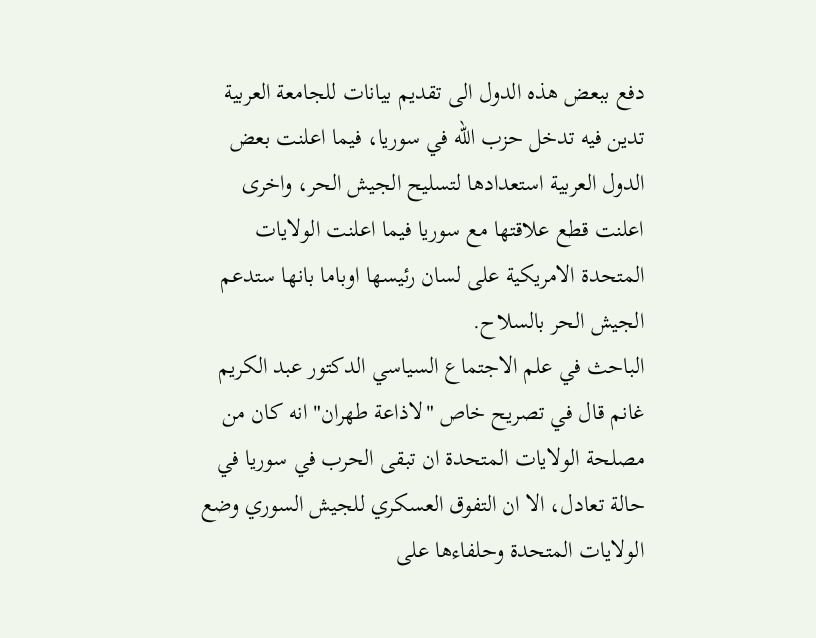دفع ببعض هذه الدول الى تقديم بيانات للجامعة العربية تدين فيه تدخل حزب الله في سوريا، فيما اعلنت بعض الدول العربية استعدادها لتسليح الجيش الحر، واخرى اعلنت قطع علاقتها مع سوريا فيما اعلنت الولايات المتحدة الامريكية على لسان رئيسها اوباما بانها ستدعم الجيش الحر بالسلاح.
الباحث في علم الاجتماع السياسي الدكتور عبد الكريم غانم قال في تصريح خاص "لاذاعة طهران" انه كان من مصلحة الولايات المتحدة ان تبقى الحرب في سوريا في حالة تعادل، الا ان التفوق العسكري للجيش السوري وضع الولايات المتحدة وحلفاءها على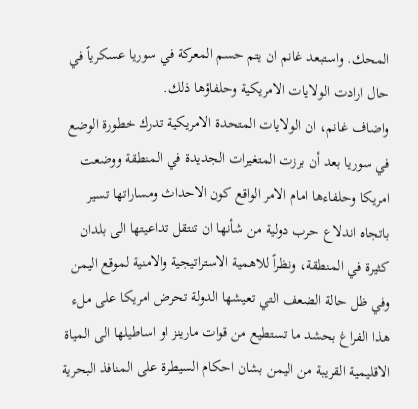المحك. واستبعد غانم ان يتم حسم المعركة في سوريا عسكرياً في حال ارادت الولايات الامريكية وحلفاؤها ذلك.
واضاف غانم، ان الولايات المتحدة الامريكية تدرك خطورة الوضع في سوريا بعد أن برزت المتغيرات الجديدة في المنطقة ووضعت امريكا وحلفاءها امام الامر الواقع كون الاحداث ومساراتها تسير باتجاه اندلاع حرب دولية من شأنها ان تنتقل تداعيتها الى بلدان كثيرة في المنطقة، ونظراً للاهمية الاستراتيجية والامنية لموقع اليمن وفي ظل حالة الضعف التي تعيشها الدولة تحرض امريكا على ملء هذا الفراغ بحشد ما تستطيع من قوات مارينز او اساطيلها الى المياة الاقليمية القريبة من اليمن بشان احكام السيطرة على المنافذ البحرية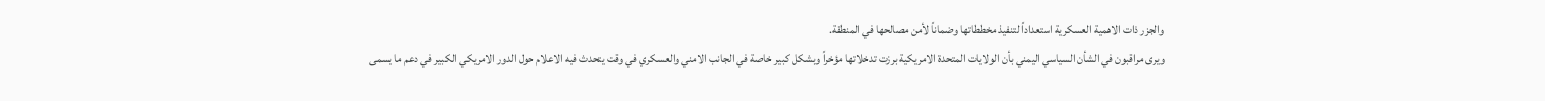والجزر ذات الاهمية العسكرية استعداداً لتنفيذ مخططاتها وضماناً لأمن مصالحها في المنطقة.
ويرى مراقبون في الشأن السياسي اليمني بأن الولايات المتحدة الامريكية برزت تدخلاتها مؤخراً وبشكل كبير خاصة في الجانب الامني والعسكري في وقت يتحدث فيه الاعلام حول الدور الامريكي الكبير في دعم ما يسمى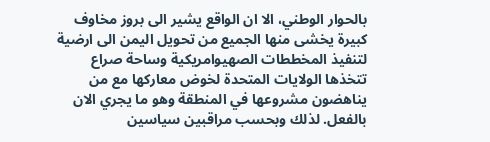بالحوار الوطني، الا ان الواقع يشير الى بروز مخاوف كبيرة يخشى منها الجميع من تحويل اليمن الى ارضية لتنفيذ المخططات الصهيوامريكية وساحة صراع تتخذها الولايات المتحدة لخوض معاركها مع من يناهضون مشروعها في المنطقة وهو ما يجري الان بالفعل. لذلك وبحسب مراقبين سياسين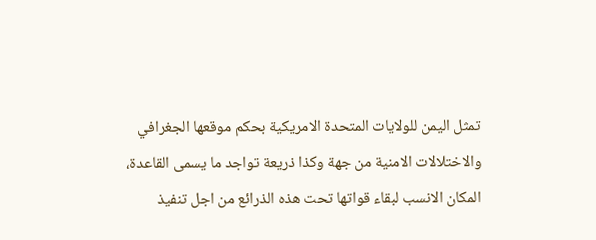تمثل اليمن للولايات المتحدة الامريكية بحكم موقعها الجغرافي والاختلالات الامنية من جهة وكذا ذريعة تواجد ما يسمى القاعدة، المكان الانسب لبقاء قواتها تحت هذه الذرائع من اجل تنفيذ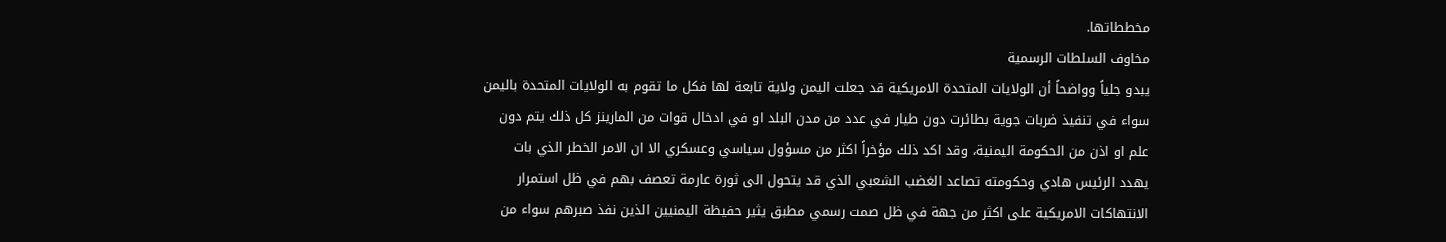مخططاتها.
مخاوف السلطات الرسمية
يبدو جلياً وواضحاً أن الولايات المتحدة الامريكية قد جعلت اليمن ولاية تابعة لها فكل ما تقوم به الولايات المتحدة باليمن سواء في تنفيذ ضربات جوية بطائرت دون طيار في عدد من مدن البلد او في ادخال قوات من المارينز كل ذلك يتم دون علم او اذن من الحكومة اليمنية، وقد اكد ذلك مؤخراً اكثر من مسؤول سياسي وعسكري الا ان الامر الخطر الذي بات يهدد الرئيس هادي وحكومته تصاعد الغضب الشعبي الذي قد يتحول الى ثورة عارمة تعصف بهم في ظل استمرار الانتهاكات الامريكية على اكثر من جهة في ظل صمت رسمي مطبق يثير حفيظة اليمنيين الذين نفذ صبرهم سواء من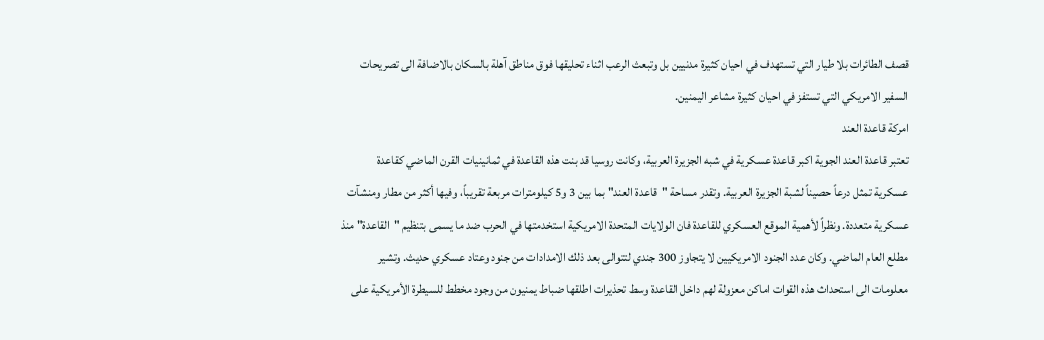قصف الطائرات بلا طيار التي تستهدف في احيان كثيرة مدنيين بل وتبعث الرعب اثناء تحليقها فوق مناطق آهلة بالسكان بالاضافة الى تصريحات السفير الامريكي التي تستفز في احيان كثيرة مشاعر اليمنين.
امركة قاعدة العند
تعتبر قاعدة العند الجوية اكبر قاعدة عسكرية في شبه الجزيرة العربية، وكانت روسيا قد بنت هذه القاعدة في ثمانينيات القرن الماضي كقاعدة عسكرية تمثل درعاً حصيناً لشبة الجزيرة العربية. وتقدر مساحة "قاعدة العند" بما بين 3 و5 كيلومترات مربعة تقريباً، وفيها أكثر من مطار ومنشآت عسكرية متعددة. ونظراً لأهمية الموقع العسكري للقاعدة فان الولايات المتحدة الامريكية استخدمتها في الحرب ضد ما يسمى بتنظيم "القاعدة" منذ مطلع العام الماضي. وكان عدد الجنود الامريكيين لا يتجاوز 300 جندي لتتوالى بعد ذلك الامدادات من جنود وعتاد عسكري حديث. وتشير معلومات الى استحداث هذه القوات اماكن معزولة لهم داخل القاعدة وسط تحذيرات اطلقها ضباط يمنيون من وجود مخطط للسيطرة الأمريكية على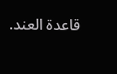قاعدة العند.